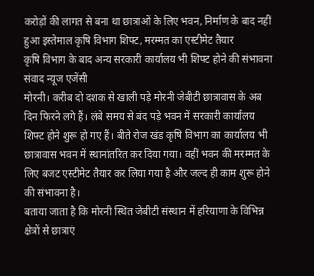करोड़ों की लागत से बना था छात्राओं के लिए भवन, निर्माण के बाद नहीं हुआ इस्तेमाल कृषि विभाग शिफ्ट, मरम्मत का एस्टीमेट तैयार
कृषि विभाग के बाद अन्य सरकारी कार्यालय भी शिफ्ट होने की संभावना
संवाद न्यूज एजेंसी
मोरनी। करीब दो दशक से खाली पड़े मोरनी जेबीटी छात्रावास के अब दिन फिरने लगे हैं। लंबे समय से बंद पड़े भवन में सरकारी कार्यालय शिफ्ट होने शुरू हो गए हैं। बीते रोज खंड कृषि विभाग का कार्यालय भी छात्रावास भवन में स्थानांतरित कर दिया गया। वहीं भवन की मरम्मत के लिए बजट एस्टीमेट तैयार कर लिया गया है और जल्द ही काम शुरू होने की संभावना है।
बताया जाता है कि मोरनी स्थित जेबीटी संस्थान में हरियाणा के विभिन्न क्षेत्रों से छात्राएं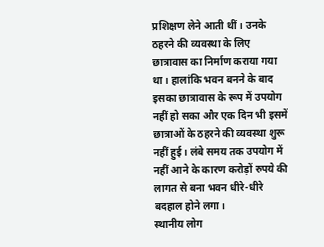प्रशिक्षण लेने आती थीं। उनके ठहरने की व्यवस्था के लिए छात्रावास का निर्माण कराया गया था। हालांकि भवन बनने के बाद इसका छात्रावास के रूप में उपयोग नहीं हो सका और एक दिन भी इसमें छात्राओं के ठहरने की व्यवस्था शुरू नहीं हुई। लंबे समय तक उपयोग में नहीं आने के कारण करोड़ों रुपये की लागत से बना भवन धीरे-धीरे बदहाल होने लगा।
स्थानीय लोग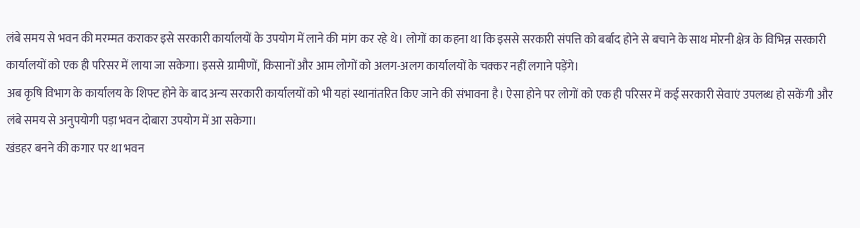लंबे समय से भवन की मरम्मत कराकर इसे सरकारी कार्यालयों के उपयोग में लाने की मांग कर रहे थे। लोगों का कहना था कि इससे सरकारी संपत्ति को बर्बाद होने से बचाने के साथ मोरनी क्षेत्र के विभिन्न सरकारी कार्यालयों को एक ही परिसर में लाया जा सकेगा। इससे ग्रामीणों, किसानों और आम लोगों को अलग-अलग कार्यालयों के चक्कर नहीं लगाने पड़ेंगे।
अब कृषि विभाग के कार्यालय के शिफ्ट होने के बाद अन्य सरकारी कार्यालयों को भी यहां स्थानांतरित किए जाने की संभावना है। ऐसा होने पर लोगों को एक ही परिसर में कई सरकारी सेवाएं उपलब्ध हो सकेंगी और लंबे समय से अनुपयोगी पड़ा भवन दोबारा उपयोग में आ सकेगा।
खंडहर बनने की कगार पर था भवन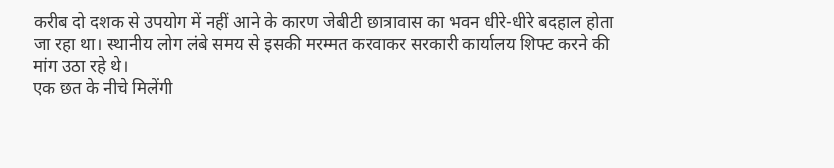करीब दो दशक से उपयोग में नहीं आने के कारण जेबीटी छात्रावास का भवन धीरे-धीरे बदहाल होता जा रहा था। स्थानीय लोग लंबे समय से इसकी मरम्मत करवाकर सरकारी कार्यालय शिफ्ट करने की मांग उठा रहे थे।
एक छत के नीचे मिलेंगी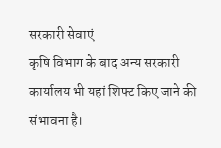सरकारी सेवाएं
कृषि विभाग के बाद अन्य सरकारी कार्यालय भी यहां शिफ्ट किए जाने की संभावना है।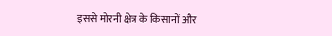इससे मोरनी क्षेत्र के किसानों और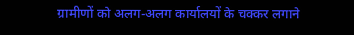ग्रामीणों को अलग-अलग कार्यालयों के चक्कर लगाने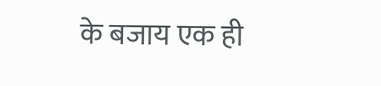के बजाय एक ही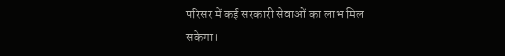परिसर में कई सरकारी सेवाओं का लाभ मिल सकेगा।